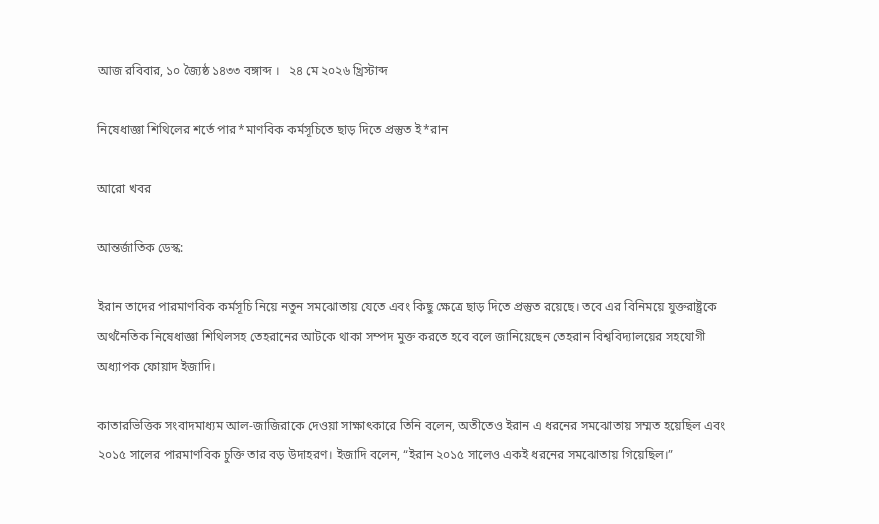আজ রবিবার, ১০ জ্যৈষ্ঠ ১৪৩৩ বঙ্গাব্দ ।   ২৪ মে ২০২৬ খ্রিস্টাব্দ

নিষেধাজ্ঞা শিথিলের শর্তে পার*মাণবিক কর্মসূচিতে ছাড় দিতে প্রস্তুত ই*রান

আরো খবর

আন্তর্জাতিক ডেস্ক:

ইরান তাদের পারমাণবিক কর্মসূচি নিয়ে নতুন সমঝোতায় যেতে এবং কিছু ক্ষেত্রে ছাড় দিতে প্রস্তুত রয়েছে। তবে এর বিনিময়ে যুক্তরাষ্ট্রকে অর্থনৈতিক নিষেধাজ্ঞা শিথিলসহ তেহরানের আটকে থাকা সম্পদ মুক্ত করতে হবে বলে জানিয়েছেন তেহরান বিশ্ববিদ্যালয়ের সহযোগী অধ্যাপক ফোয়াদ ইজাদি।

কাতারভিত্তিক সংবাদমাধ্যম আল-জাজিরাকে দেওয়া সাক্ষাৎকারে তিনি বলেন, অতীতেও ইরান এ ধরনের সমঝোতায় সম্মত হয়েছিল এবং ২০১৫ সালের পারমাণবিক চুক্তি তার বড় উদাহরণ। ইজাদি বলেন, “ইরান ২০১৫ সালেও একই ধরনের সমঝোতায় গিয়েছিল।”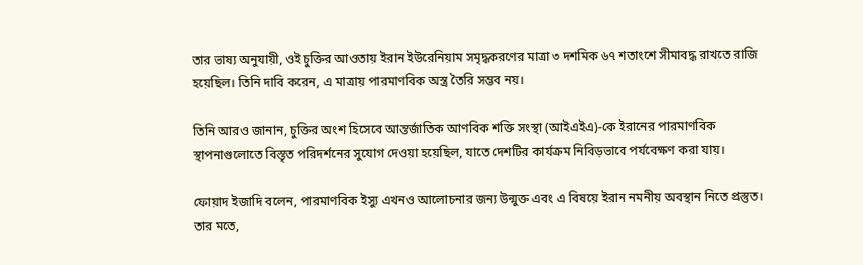তার ভাষ্য অনুযায়ী, ওই চুক্তির আওতায় ইরান ইউরেনিয়াম সমৃদ্ধকরণের মাত্রা ৩ দশমিক ৬৭ শতাংশে সীমাবদ্ধ রাখতে রাজি হয়েছিল। তিনি দাবি করেন, এ মাত্রায় পারমাণবিক অস্ত্র তৈরি সম্ভব নয়।

তিনি আরও জানান, চুক্তির অংশ হিসেবে আন্তর্জাতিক আণবিক শক্তি সংস্থা (আইএইএ)-কে ইরানের পারমাণবিক স্থাপনাগুলোতে বিস্তৃত পরিদর্শনের সুযোগ দেওয়া হয়েছিল, যাতে দেশটির কার্যক্রম নিবিড়ভাবে পর্যবেক্ষণ করা যায়।

ফোয়াদ ইজাদি বলেন, পারমাণবিক ইস্যু এখনও আলোচনার জন্য উন্মুক্ত এবং এ বিষয়ে ইরান নমনীয় অবস্থান নিতে প্রস্তুত। তার মতে,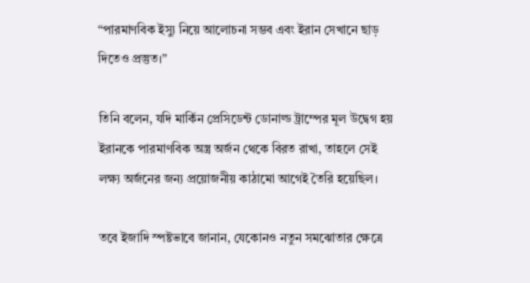“পারমাণবিক ইস্যু নিয়ে আলোচনা সম্ভব এবং ইরান সেখানে ছাড় দিতেও প্রস্তুত।”

তিনি বলেন, যদি মার্কিন প্রেসিডেন্ট ডোনাল্ড ট্রাম্পের মূল উদ্বেগ হয় ইরানকে পারমাণবিক অস্ত্র অর্জন থেকে বিরত রাখা, তাহলে সেই লক্ষ্য অর্জনের জন্য প্রয়োজনীয় কাঠামো আগেই তৈরি হয়েছিল।

তবে ইজাদি স্পষ্টভাবে জানান, যেকোনও নতুন সমঝোতার ক্ষেত্রে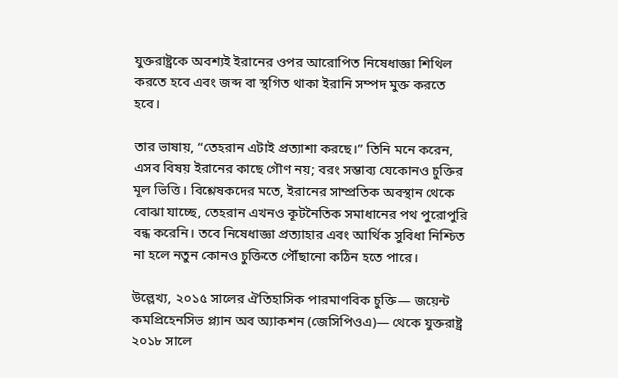যুক্তরাষ্ট্রকে অবশ্যই ইরানের ওপর আরোপিত নিষেধাজ্ঞা শিথিল করতে হবে এবং জব্দ বা স্থগিত থাকা ইরানি সম্পদ মুক্ত করতে হবে।

তার ভাষায়, “তেহরান এটাই প্রত্যাশা করছে।” তিনি মনে করেন, এসব বিষয় ইরানের কাছে গৌণ নয়; বরং সম্ভাব্য যেকোনও চুক্তির মূল ভিত্তি। বিশ্লেষকদের মতে, ইরানের সাম্প্রতিক অবস্থান থেকে বোঝা যাচ্ছে, তেহরান এখনও কূটনৈতিক সমাধানের পথ পুরোপুরি বন্ধ করেনি। তবে নিষেধাজ্ঞা প্রত্যাহার এবং আর্থিক সুবিধা নিশ্চিত না হলে নতুন কোনও চুক্তিতে পৌঁছানো কঠিন হতে পারে।

উল্লেখ্য, ২০১৫ সালের ঐতিহাসিক পারমাণবিক চুক্তি— জয়েন্ট কমপ্রিহেনসিভ প্ল্যান অব অ্যাকশন (জেসিপিওএ)— থেকে যুক্তরাষ্ট্র ২০১৮ সালে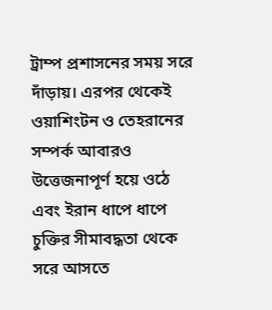ট্রাম্প প্রশাসনের সময় সরে দাঁড়ায়। এরপর থেকেই ওয়াশিংটন ও তেহরানের সম্পর্ক আবারও উত্তেজনাপূর্ণ হয়ে ওঠে এবং ইরান ধাপে ধাপে চুক্তির সীমাবদ্ধতা থেকে সরে আসতে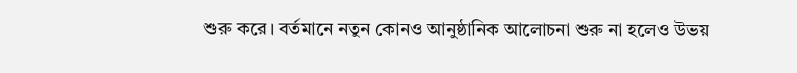শুরু করে। বর্তমানে নতুন কোনও আনুষ্ঠানিক আলোচনা শুরু না হলেও উভয়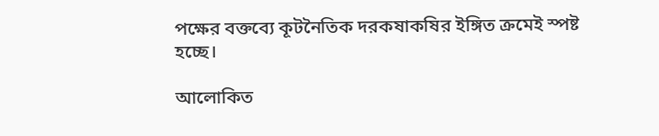পক্ষের বক্তব্যে কূটনৈতিক দরকষাকষির ইঙ্গিত ক্রমেই স্পষ্ট হচ্ছে।

আলোকিত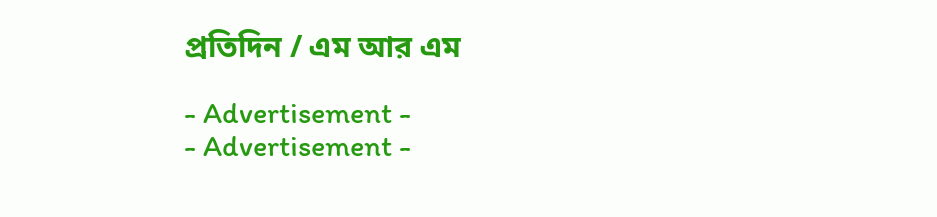প্রতিদিন / এম আর এম

- Advertisement -
- Advertisement -